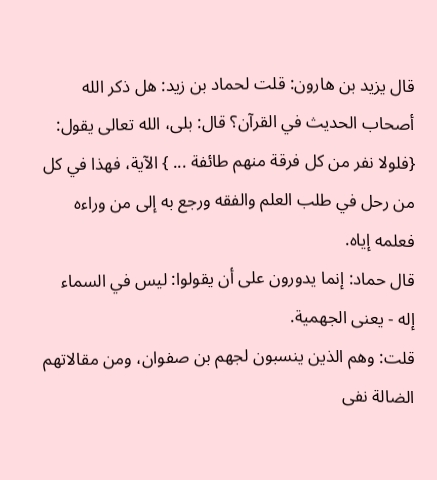قال يزيد بن هارون: قلت لحماد بن زيد: هل ذكر الله أصحاب الحديث في القرآن؟ قال: بلى، الله تعالى يقول: {فلولا نفر من كل فرقة منهم طائفة ... } الآية، فهذا في كل من رحل في طلب العلم والفقه ورجع به إلى من وراءه فعلمه إياه.
قال حماد: إنما يدورون على أن يقولوا: ليس في السماء إله - يعنى الجهمية.
قلت: وهم الذين ينسبون لجهم بن صفوان، ومن مقالاتهم الضالة نفى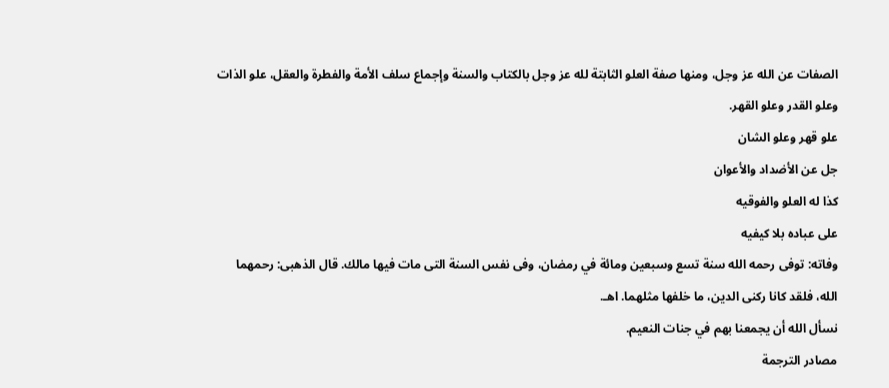الصفات عن الله عز وجل، ومنها صفة العلو الثابتة لله عز وجل بالكتاب والسنة وإجماع سلف الأمة والفطرة والعقل، علو الذات وعلو القدر وعلو القهر.
علو قهر وعلو الشان
جل عن الأضداد والأعوان
كذا له العلو والفوقيه
على عباده بلا كيفيه
وفاته: توفى رحمه الله سنة تسع وسبعين ومائة في رمضان، وفى نفس السنة التى مات فيها مالك. قال الذهبى: رحمهما الله، فلقد كانا ركنى الدين، ما خلفها مثلهما. اهـ.
نسأل الله أن يجمعنا بهم في جنات النعيم.
مصادر الترجمة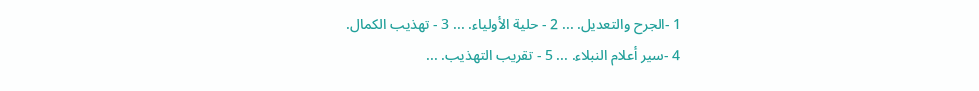1 -الجرح والتعديل. ... 2 - حلية الأولياء. ... 3 - تهذيب الكمال.
4 -سير أعلام النبلاء. ... 5 - تقريب التهذيب. ...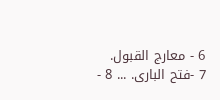6 - معارج القبول.
7 -فتح البارى. ... 8 -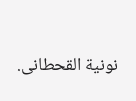نونية القحطانى.